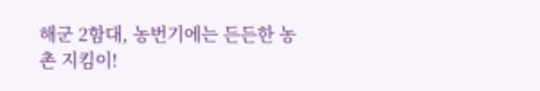해군 2함대, 농번기에는 든든한 농촌 지킴이!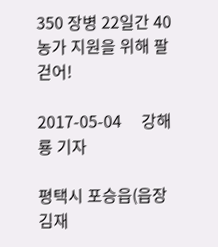350 장병 22일간 40농가 지원을 위해 팔 걷어!

2017-05-04     강해룡 기자

평택시 포승읍(읍장 김재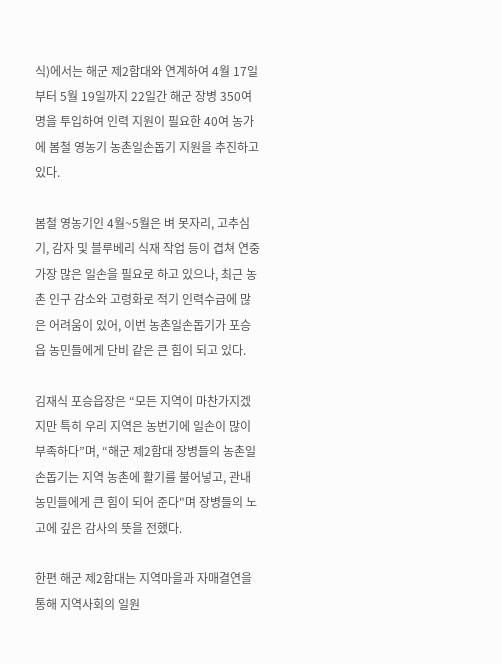식)에서는 해군 제2함대와 연계하여 4월 17일부터 5월 19일까지 22일간 해군 장병 350여명을 투입하여 인력 지원이 필요한 40여 농가에 봄철 영농기 농촌일손돕기 지원을 추진하고 있다.

봄철 영농기인 4월~5월은 벼 못자리, 고추심기, 감자 및 블루베리 식재 작업 등이 겹쳐 연중 가장 많은 일손을 필요로 하고 있으나, 최근 농촌 인구 감소와 고령화로 적기 인력수급에 많은 어려움이 있어, 이번 농촌일손돕기가 포승읍 농민들에게 단비 같은 큰 힘이 되고 있다.

김재식 포승읍장은 “모든 지역이 마찬가지겠지만 특히 우리 지역은 농번기에 일손이 많이 부족하다”며, “해군 제2함대 장병들의 농촌일손돕기는 지역 농촌에 활기를 불어넣고, 관내 농민들에게 큰 힘이 되어 준다"며 장병들의 노고에 깊은 감사의 뜻을 전했다.

한편 해군 제2함대는 지역마을과 자매결연을 통해 지역사회의 일원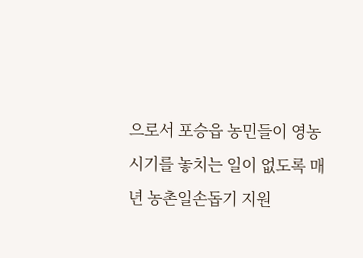으로서 포승읍 농민들이 영농시기를 놓치는 일이 없도록 매년 농촌일손돕기 지원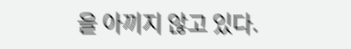을 아끼지 않고 있다.